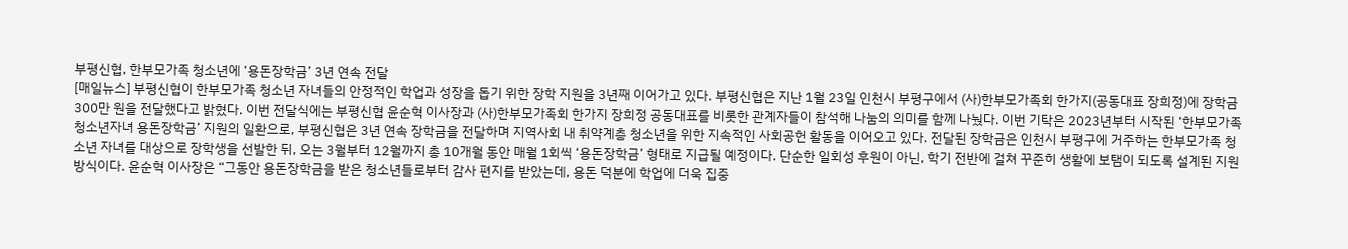부평신협, 한부모가족 청소년에 ‘용돈장학금’ 3년 연속 전달
[매일뉴스] 부평신협이 한부모가족 청소년 자녀들의 안정적인 학업과 성장을 돕기 위한 장학 지원을 3년째 이어가고 있다. 부평신협은 지난 1월 23일 인천시 부평구에서 (사)한부모가족회 한가지(공동대표 장희정)에 장학금 300만 원을 전달했다고 밝혔다. 이번 전달식에는 부평신협 윤순혁 이사장과 (사)한부모가족회 한가지 장희정 공동대표를 비롯한 관계자들이 참석해 나눔의 의미를 함께 나눴다. 이번 기탁은 2023년부터 시작된 ‘한부모가족 청소년자녀 용돈장학금’ 지원의 일환으로, 부평신협은 3년 연속 장학금을 전달하며 지역사회 내 취약계층 청소년을 위한 지속적인 사회공헌 활동을 이어오고 있다. 전달된 장학금은 인천시 부평구에 거주하는 한부모가족 청소년 자녀를 대상으로 장학생을 선발한 뒤, 오는 3월부터 12월까지 총 10개월 동안 매월 1회씩 ‘용돈장학금’ 형태로 지급될 예정이다. 단순한 일회성 후원이 아닌, 학기 전반에 걸쳐 꾸준히 생활에 보탬이 되도록 설계된 지원 방식이다. 윤순혁 이사장은 “그동안 용돈장학금을 받은 청소년들로부터 감사 편지를 받았는데, 용돈 덕분에 학업에 더욱 집중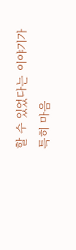할 수 있었다는 이야기가 특히 마음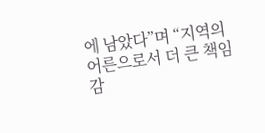에 남았다”며 “지역의 어른으로서 더 큰 책임감